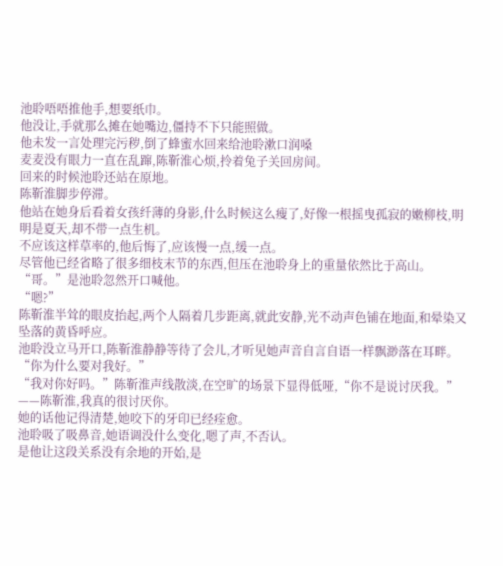池聆唔唔推他手,想要纸巾。
他没让,手就那么摊在她嘴边,僵持不下只能照做。
他未发一言处理完污秽,倒了蜂蜜水回来给池聆漱口润嗓
麦麦没有眼力一直在乱蹿,陈靳淮心烦,拎着兔子关回房间。
回来的时候池聆还站在原地。
陈靳淮脚步停滞。
他站在她身后看着女孩纤薄的身影,什么时候这么瘦了,好像一根摇曳孤寂的嫩柳枝,明明是夏天,却不带一点生机。
不应该这样草率的,他后悔了,应该慢一点,缓一点。
尽管他已经省略了很多细枝末节的东西,但压在池聆身上的重量依然比于高山。
“哥。”是池聆忽然开口喊他。
“嗯?”
陈靳淮半耸的眼皮抬起,两个人隔着几步距离,就此安静,光不动声色铺在地面,和晕染又坠落的黄昏呼应。
池聆没立马开口,陈靳淮静静等待了会儿,才听见她声音自言自语一样飘渺落在耳畔。
“你为什么要对我好。”
“我对你好吗。”陈靳淮声线散淡,在空旷的场景下显得低哑,“你不是说讨厌我。”
——陈靳淮,我真的很讨厌你。
她的话他记得清楚,她咬下的牙印已经痊愈。
池聆吸了吸鼻音,她语调没什么变化,嗯了声,不否认。
是他让这段关系没有余地的开始,是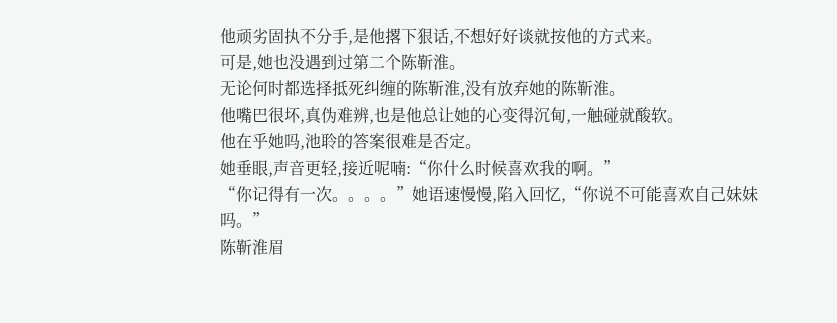他顽劣固执不分手,是他撂下狠话,不想好好谈就按他的方式来。
可是,她也没遇到过第二个陈靳淮。
无论何时都选择抵死纠缠的陈靳淮,没有放弃她的陈靳淮。
他嘴巴很坏,真伪难辨,也是他总让她的心变得沉甸,一触碰就酸软。
他在乎她吗,池聆的答案很难是否定。
她垂眼,声音更轻,接近呢喃:“你什么时候喜欢我的啊。”
“你记得有一次。。。。”她语速慢慢,陷入回忆,“你说不可能喜欢自己妹妹吗。”
陈靳淮眉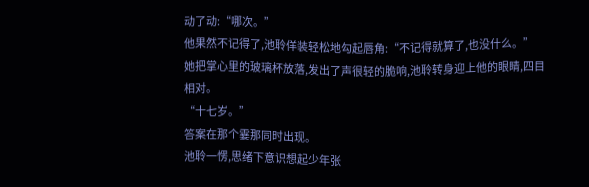动了动:“哪次。”
他果然不记得了,池聆佯装轻松地勾起唇角:“不记得就算了,也没什么。”
她把掌心里的玻璃杯放落,发出了声很轻的脆响,池聆转身迎上他的眼睛,四目相对。
“十七岁。”
答案在那个霎那同时出现。
池聆一愣,思绪下意识想起少年张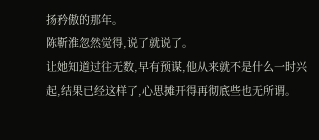扬矜傲的那年。
陈靳淮忽然觉得,说了就说了。
让她知道过往无数,早有预谋,他从来就不是什么一时兴起,结果已经这样了,心思摊开得再彻底些也无所谓。